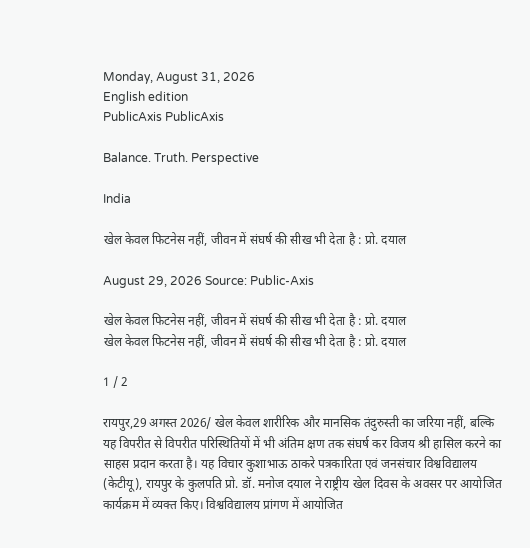Monday, August 31, 2026
English edition
PublicAxis PublicAxis

Balance. Truth. Perspective

India

खेल केवल फिटनेस नहीं, जीवन में संघर्ष की सीख भी देता है : प्रो. दयाल

August 29, 2026 Source: Public-Axis

खेल केवल फिटनेस नहीं, जीवन में संघर्ष की सीख भी देता है : प्रो. दयाल
खेल केवल फिटनेस नहीं, जीवन में संघर्ष की सीख भी देता है : प्रो. दयाल

1 / 2

रायपुर,29 अगस्त 2026/ खेल केवल शारीरिक और मानसिक तंदुरुस्ती का जरिया नहीं, बल्कि यह विपरीत से विपरीत परिस्थितियों में भी अंतिम क्षण तक संघर्ष कर विजय श्री हासिल करने का साहस प्रदान करता है। यह विचार कुशाभाऊ ठाकरे पत्रकारिता एवं जनसंचार विश्वविद्यालय (केटीयू), रायपुर के कुलपति प्रो. डॉ. मनोज दयाल ने राष्ट्रीय खेल दिवस के अवसर पर आयोजित कार्यक्रम में व्यक्त किए। विश्वविद्यालय प्रांगण में आयोजित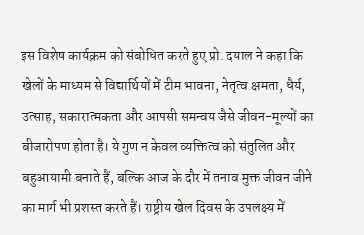इस विशेष कार्यक्रम को संबोधित करते हुए प्रो. दयाल ने कहा कि खेलों के माध्यम से विद्यार्थियों में टीम भावना, नेतृत्व क्षमता, धैर्य, उत्साह, सकारात्मकता और आपसी समन्वय जैसे जीवन-मूल्यों का बीजारोपण होता है। ये गुण न केवल व्यक्तित्व को संतुलित और बहुआयामी बनाते हैं, बल्कि आज के दौर में तनाव मुक्त जीवन जीने का मार्ग भी प्रशस्त करते हैं। राष्ट्रीय खेल दिवस के उपलक्ष्य में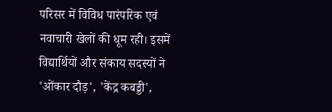परिसर में विविध पारंपरिक एवं नवाचारी खेलों की धूम रही। इसमें विद्यार्थियों और संकाय सदस्यों ने 'ओंकार दौड़', 'केंद्र कबड्डी',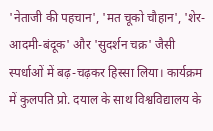'नेताजी की पहचान', 'मत चूको चौहान', 'शेर-आदमी-बंदूक' और 'सुदर्शन चक्र' जैसी स्पर्धाओं में बढ़-चढ़कर हिस्सा लिया। कार्यक्रम में कुलपति प्रो. दयाल के साथ विश्वविद्यालय के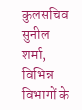कुलसचिव सुनील शर्मा, विभिन्न विभागों के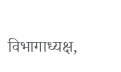विभागाध्यक्ष,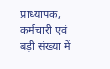प्राध्यापक, कर्मचारी एवं बड़ी संख्या में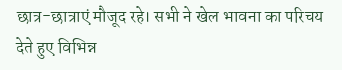छात्र-छात्राएं मौजूद रहे। सभी ने खेल भावना का परिचय देते हुए विभिन्न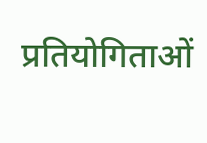प्रतियोगिताओं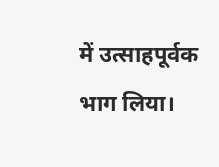में उत्साहपूर्वक भाग लिया।